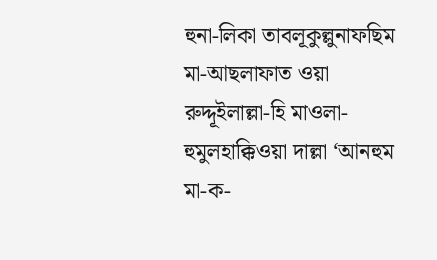হুনা-লিকা তাবলূকুল্লুনাফছিম মা-আছলাফাত ওয়া রুদ্দূইলাল্লা-হি মাওলা-হুমুলহাক্কিওয়া দাল্লা ‘আনহুম মা-ক-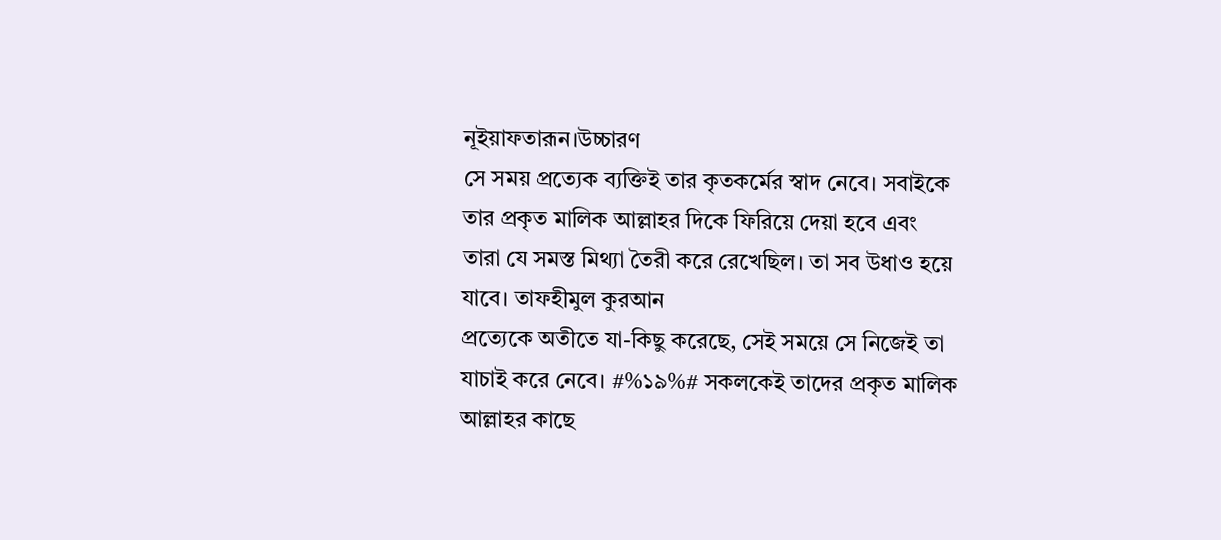নূইয়াফতারূন।উচ্চারণ
সে সময় প্রত্যেক ব্যক্তিই তার কৃতকর্মের স্বাদ নেবে। সবাইকে তার প্রকৃত মালিক আল্লাহর দিকে ফিরিয়ে দেয়া হবে এবং তারা যে সমস্ত মিথ্যা তৈরী করে রেখেছিল। তা সব উধাও হয়ে যাবে। তাফহীমুল কুরআন
প্রত্যেকে অতীতে যা-কিছু করেছে, সেই সময়ে সে নিজেই তা যাচাই করে নেবে। #%১৯%# সকলকেই তাদের প্রকৃত মালিক আল্লাহর কাছে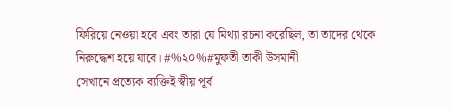ফিরিয়ে নেওয়া হবে এবং তারা যে মিথ্যা রচনা করেছিল, তা তাদের থেকে নিরুদ্ধেশ হয়ে যাবে। #%২০%#মুফতী তাকী উসমানী
সেখানে প্রত্যেক ব্যক্তিই স্বীয় পূর্ব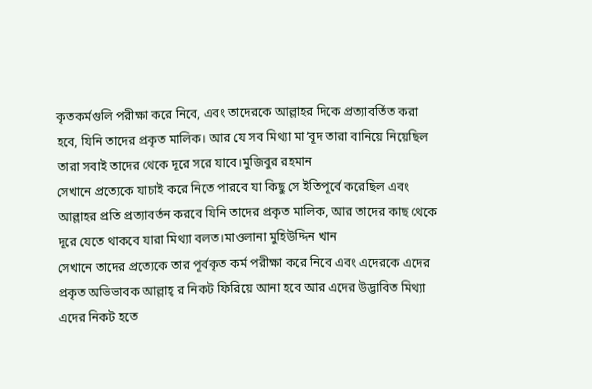কৃতকর্মগুলি পরীক্ষা করে নিবে, এবং তাদেরকে আল্লাহর দিকে প্রত্যাবর্তিত করা হবে, যিনি তাদের প্রকৃত মালিক। আর যে সব মিথ্যা মা‘বূদ তারা বানিয়ে নিয়েছিল তারা সবাই তাদের থেকে দূরে সরে যাবে।মুজিবুর রহমান
সেখানে প্রত্যেকে যাচাই করে নিতে পারবে যা কিছু সে ইতিপূর্বে করেছিল এবং আল্লাহর প্রতি প্রত্যাবর্তন করবে যিনি তাদের প্রকৃত মালিক, আর তাদের কাছ থেকে দূরে যেতে থাকবে যারা মিথ্যা বলত।মাওলানা মুহিউদ্দিন খান
সেখানে তাদের প্রত্যেকে তার পূর্বকৃত কর্ম পরীক্ষা করে নিবে এবং এদেরকে এদের প্রকৃত অভিভাবক আল্লাহ্ র নিকট ফিরিয়ে আনা হবে আর এদের উদ্ভাবিত মিথ্যা এদের নিকট হতে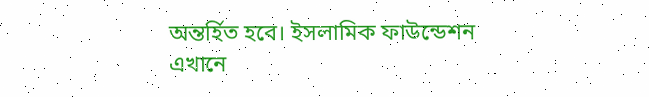অন্তর্হিত হবে। ইসলামিক ফাউন্ডেশন
এখানে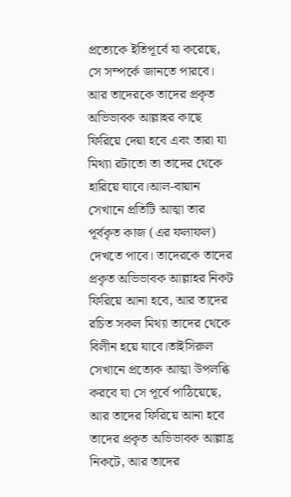প্রত্যেকে ইতিপূর্বে যা করেছে, সে সম্পর্কে জানতে পারবে। আর তাদেরকে তাদের প্রকৃত অভিভাবক আল্লাহর কাছে ফিরিয়ে দেয়া হবে এবং তারা যা মিথ্যা রটাতো তা তাদের থেকে হারিয়ে যাবে।আল-বায়ান
সেখানে প্রতিটি আত্মা তার পূর্বকৃত কাজ (এর ফলাফল) দেখতে পাবে। তাদেরকে তাদের প্রকৃত অভিভাবক আল্লাহর নিকট ফিরিয়ে আনা হবে, আর তাদের রচিত সকল মিথ্যা তাদের থেকে বিলীন হয়ে যাবে।তাইসিরুল
সেখানে প্রত্যেক আত্মা উপলব্ধি করবে যা সে পূর্বে পাঠিয়েছে, আর তাদের ফিরিয়ে আনা হবে তাদের প্রকৃত অভিভাবক আল্লাহ্র নিকটে, আর তাদের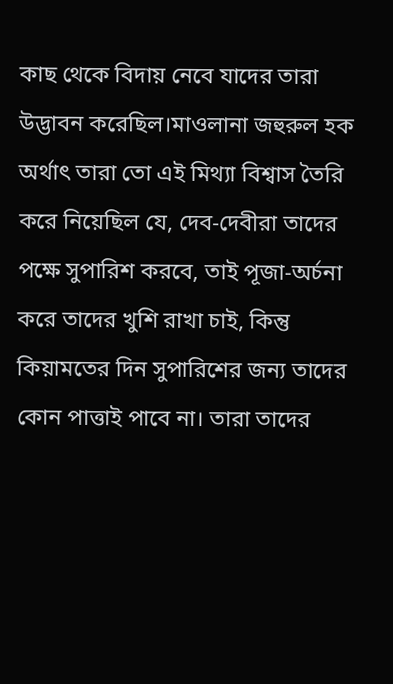কাছ থেকে বিদায় নেবে যাদের তারা উদ্ভাবন করেছিল।মাওলানা জহুরুল হক
অর্থাৎ তারা তো এই মিথ্যা বিশ্বাস তৈরি করে নিয়েছিল যে, দেব-দেবীরা তাদের পক্ষে সুপারিশ করবে, তাই পূজা-অর্চনা করে তাদের খুশি রাখা চাই, কিন্তু কিয়ামতের দিন সুপারিশের জন্য তাদের কোন পাত্তাই পাবে না। তারা তাদের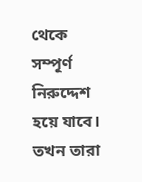থেকে সম্পূর্ণ নিরুদ্দেশ হয়ে যাবে। তখন তারা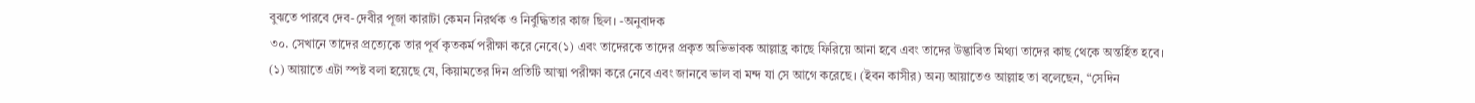বুঝতে পারবে দেব-দেবীর পূজা কারাটা কেমন নিরর্থক ও নির্বুদ্ধিতার কাজ ছিল। -অনুবাদক
৩০. সেখানে তাদের প্রত্যেকে তার পূর্ব কৃতকর্ম পরীক্ষা করে নেবে(১) এবং তাদেরকে তাদের প্রকৃত অভিভাবক আল্লাহ্র কাছে ফিরিয়ে আনা হবে এবং তাদের উদ্ভাবিত মিথ্যা তাদের কাছ থেকে অন্তর্হিত হবে।
(১) আয়াতে এটা স্পষ্ট বলা হয়েছে যে, কিয়ামতের দিন প্রতিটি আত্মা পরীক্ষা করে নেবে এবং জানবে ভাল বা মন্দ যা সে আগে করেছে। (ইবন কাসীর) অন্য আয়াতেও আল্লাহ তা বলেছেন, “সেদিন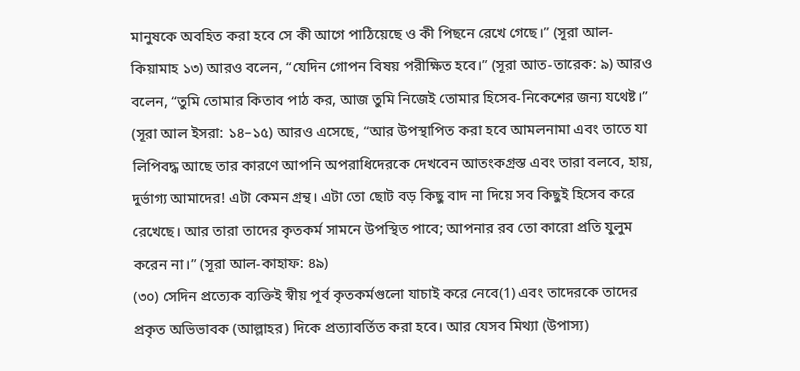মানুষকে অবহিত করা হবে সে কী আগে পাঠিয়েছে ও কী পিছনে রেখে গেছে।” (সূরা আল-কিয়ামাহ ১৩) আরও বলেন, “যেদিন গোপন বিষয় পরীক্ষিত হবে।” (সূরা আত-তারেক: ৯) আরও বলেন, “তুমি তোমার কিতাব পাঠ কর, আজ তুমি নিজেই তোমার হিসেব-নিকেশের জন্য যথেষ্ট।” (সূরা আল ইসরা: ১৪–১৫) আরও এসেছে, “আর উপস্থাপিত করা হবে আমলনামা এবং তাতে যা লিপিবদ্ধ আছে তার কারণে আপনি অপরাধিদেরকে দেখবেন আতংকগ্ৰস্ত এবং তারা বলবে, হায়, দুর্ভাগ্য আমাদের! এটা কেমন গ্রন্থ। এটা তো ছোট বড় কিছু বাদ না দিয়ে সব কিছুই হিসেব করে রেখেছে। আর তারা তাদের কৃতকর্ম সামনে উপস্থিত পাবে; আপনার রব তো কারো প্রতি যুলুম করেন না।” (সূরা আল-কাহাফ: ৪৯)
(৩০) সেদিন প্রত্যেক ব্যক্তিই স্বীয় পূর্ব কৃতকর্মগুলো যাচাই করে নেবে(1) এবং তাদেরকে তাদের প্রকৃত অভিভাবক (আল্লাহর) দিকে প্রত্যাবর্তিত করা হবে। আর যেসব মিথ্যা (উপাস্য)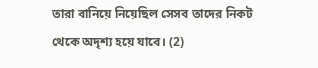তারা বানিয়ে নিয়েছিল সেসব তাদের নিকট থেকে অদৃশ্য হয়ে যাবে। (2)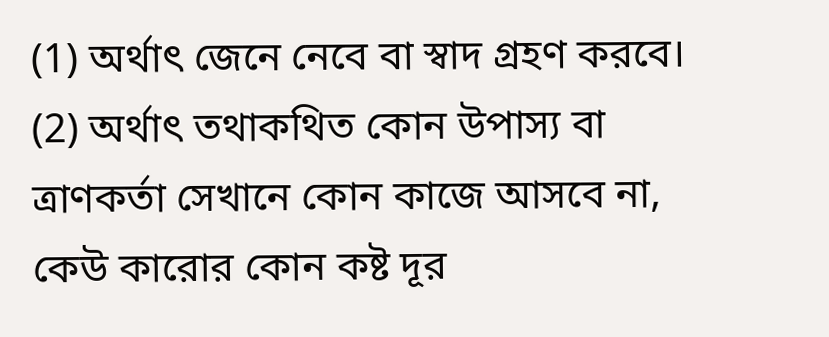(1) অর্থাৎ জেনে নেবে বা স্বাদ গ্রহণ করবে।
(2) অর্থাৎ তথাকথিত কোন উপাস্য বা ত্রাণকর্তা সেখানে কোন কাজে আসবে না, কেউ কারোর কোন কষ্ট দূর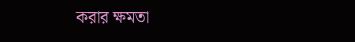করার ক্ষমতা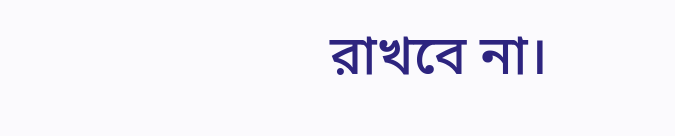রাখবে না।